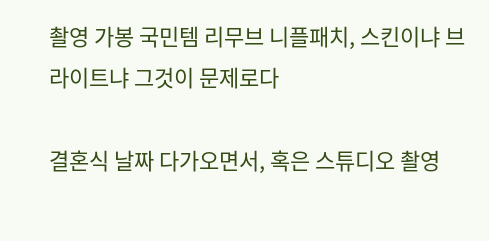촬영 가봉 국민템 리무브 니플패치, 스킨이냐 브라이트냐 그것이 문제로다

결혼식 날짜 다가오면서, 혹은 스튜디오 촬영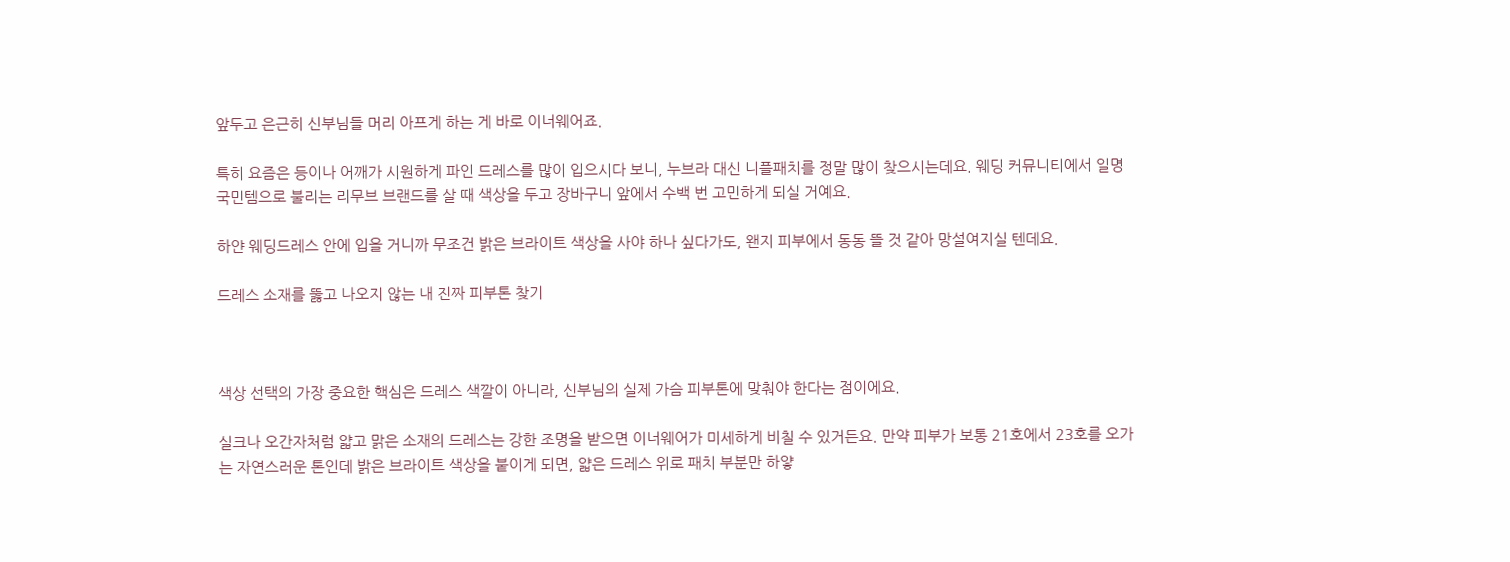앞두고 은근히 신부님들 머리 아프게 하는 게 바로 이너웨어죠.

특히 요즘은 등이나 어깨가 시원하게 파인 드레스를 많이 입으시다 보니, 누브라 대신 니플패치를 정말 많이 찾으시는데요. 웨딩 커뮤니티에서 일명 국민템으로 불리는 리무브 브랜드를 살 때 색상을 두고 장바구니 앞에서 수백 번 고민하게 되실 거예요.

하얀 웨딩드레스 안에 입을 거니까 무조건 밝은 브라이트 색상을 사야 하나 싶다가도, 왠지 피부에서 동동 뜰 것 같아 망설여지실 텐데요.

드레스 소재를 뚫고 나오지 않는 내 진짜 피부톤 찾기



색상 선택의 가장 중요한 핵심은 드레스 색깔이 아니라, 신부님의 실제 가슴 피부톤에 맞춰야 한다는 점이에요.

실크나 오간자처럼 얇고 맑은 소재의 드레스는 강한 조명을 받으면 이너웨어가 미세하게 비칠 수 있거든요. 만약 피부가 보통 21호에서 23호를 오가는 자연스러운 톤인데 밝은 브라이트 색상을 붙이게 되면, 얇은 드레스 위로 패치 부분만 하얗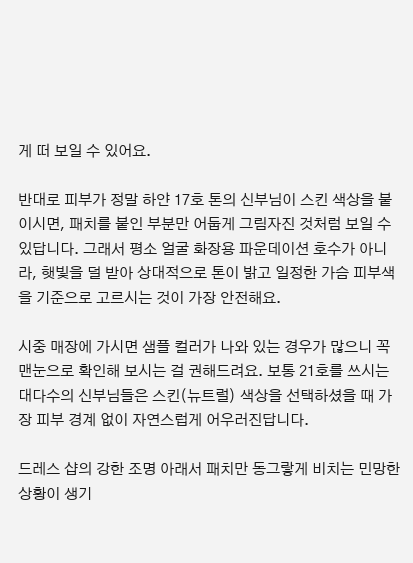게 떠 보일 수 있어요.

반대로 피부가 정말 하얀 17호 톤의 신부님이 스킨 색상을 붙이시면, 패치를 붙인 부분만 어둡게 그림자진 것처럼 보일 수 있답니다. 그래서 평소 얼굴 화장용 파운데이션 호수가 아니라, 햇빛을 덜 받아 상대적으로 톤이 밝고 일정한 가슴 피부색을 기준으로 고르시는 것이 가장 안전해요.

시중 매장에 가시면 샘플 컬러가 나와 있는 경우가 많으니 꼭 맨눈으로 확인해 보시는 걸 권해드려요. 보통 21호를 쓰시는 대다수의 신부님들은 스킨(뉴트럴) 색상을 선택하셨을 때 가장 피부 경계 없이 자연스럽게 어우러진답니다.

드레스 샵의 강한 조명 아래서 패치만 동그랗게 비치는 민망한 상황이 생기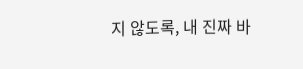지 않도록, 내 진짜 바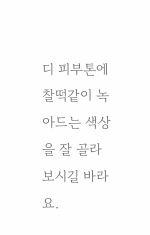디 피부톤에 찰떡같이 녹아드는 색상을 잘 골라보시길 바라요.